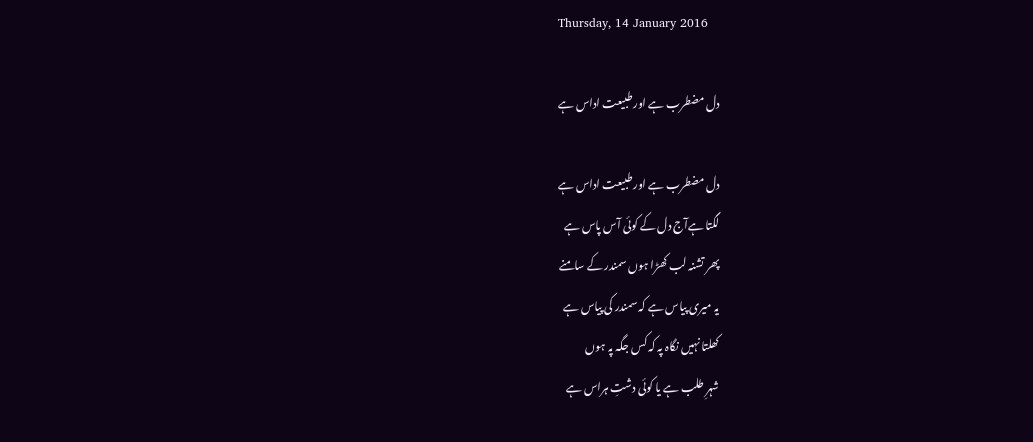Thursday, 14 January 2016

دل مضطرب ہے اور طبیعت اداس ہے

دل مضطرب ہے اور طبیعت اداس ہے
لگتا ہےآج دل کے کوئی آس پاس ہے
پھر تشنہ لب کھڑا ہوں سمندر کے سامنے
یہ میری پیاس ہے کہ سمندر کی پیاس ہے
کھلتا نہیں نگاہ پہ کہ کس جگہ پہ ہوں
شہرِ طلب ہے یا کوئی دشتِ ہراس ہے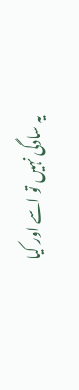یہ سادگی نہیں تو اسے اور کیا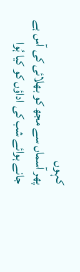کہوں
پھر آسماں سے مجھ کو بھلائی کی آس ہے
جانے ہوائے شب کی اداؤں کو کیا ہُوا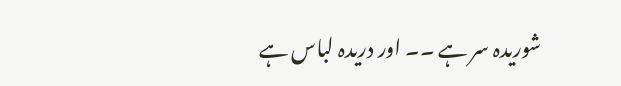شوریدہ سر ہے ۔۔ اور دریدہ لباس ہے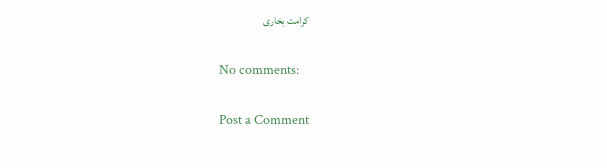کرامت بخاری

No comments:

Post a Comment